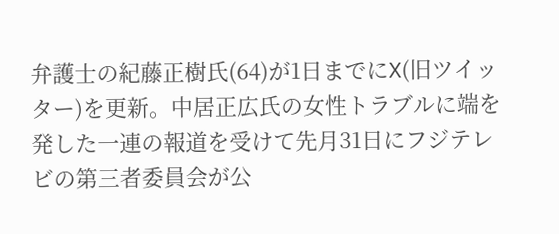弁護士の紀藤正樹氏(64)が1日までにX(旧ツイッター)を更新。中居正広氏の女性トラブルに端を発した一連の報道を受けて先月31日にフジテレビの第三者委員会が公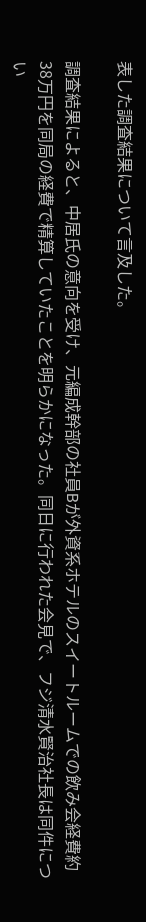表した調査結果について言及した。

調査結果によると、中居氏の意向を受け、元編成幹部の社員Bが外資系ホテルのスイートルームでの飲み会経費約38万円を同局の経費で精算していたことを明らかになった。同日に行われた会見で、フジ清水賢治社長は同件につい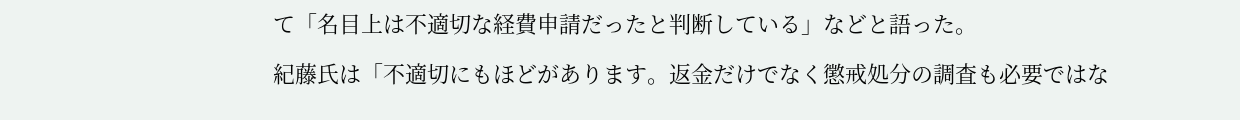て「名目上は不適切な経費申請だったと判断している」などと語った。

紀藤氏は「不適切にもほどがあります。返金だけでなく懲戒処分の調査も必要ではな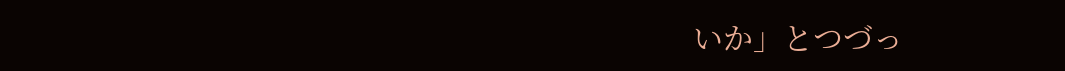いか」とつづっ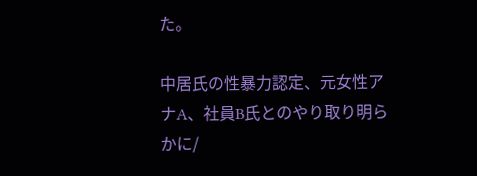た。

中居氏の性暴力認定、元女性アナA、社員B氏とのやり取り明らかに/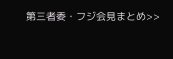第三者委・フジ会見まとめ>>